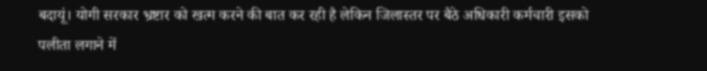बदायूं। योगी सरकार भ्रष्टार को खत्म करने की बात कर रही है लेकिन जिलास्तर पर बैठे अधिकारी कर्मचारी इसको पलीता लगाने में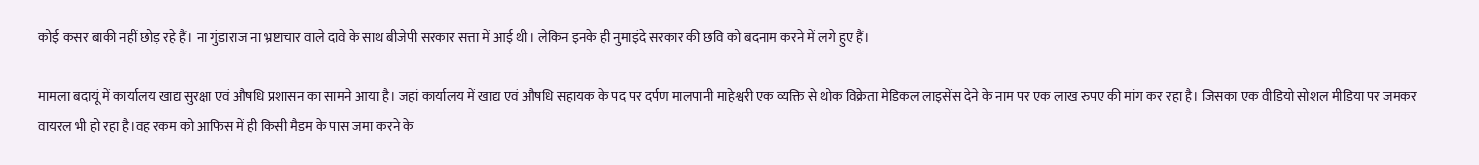कोई कसर बाकी नहीं छोड़ रहे हैं। ना गुंडाराज ना भ्रष्टाचार वाले दावे के साथ बीजेपी सरकार सत्ता में आई थी। लेकिन इनके ही नुमाइंदे सरकार की छवि को बदनाम करने में लगे हुए हैं।

मामला बदायूं में कार्यालय खाद्य सुरक्षा एवं औषधि प्रशासन का सामने आया है। जहां कार्यालय में खाद्य एवं औषधि सहायक के पद पर दर्पण मालपानी माहेश्वरी एक व्यक्ति से थोक विक्रेता मेडिकल लाइसेंस देने के नाम पर एक लाख रुपए की मांग कर रहा है। जिसका एक वीडियो सोशल मीडिया पर जमकर वायरल भी हो रहा है।वह रकम को आफिस में ही किसी मैडम के पास जमा करने के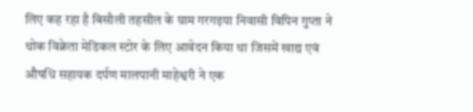लिए कह रहा है बिसौली तहसील के ग्राम गरगइया निवासी विपिन गुप्ता ने थोक विक्रेता मेडिकल स्टोर के लिए आवेदन किया था जिसमें खाद्य एवं औषधि सहायक दर्पण मालपानी माहेश्वरी ने एक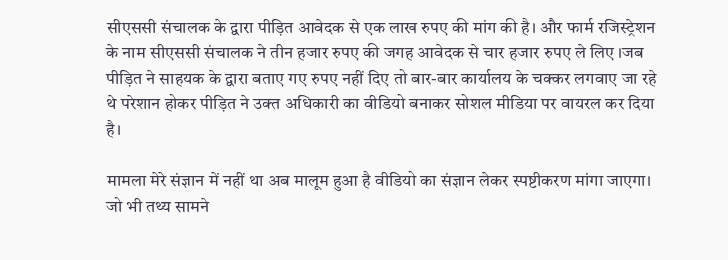सीएससी संचालक के द्वारा पीड़ित आवेदक से एक लाख रुपए की मांग की है। और फार्म रजिस्ट्रेशन के नाम सीएससी संचालक ने तीन हजार रुपए की जगह आवेदक से चार हजार रुपए ले लिए ।जब पीड़ित ने साहयक के द्वारा बताए गए रुपए नहीं दिए तो बार-बार कार्यालय के चक्कर लगवाए जा रहे थे परेशान होकर पीड़ित ने उक्त अधिकारी का वीडियो बनाकर सोशल मीडिया पर वायरल कर दिया है।

मामला मेरे संज्ञान में नहीं था अब मालूम हुआ है वीडियो का संज्ञान लेकर स्पष्टीकरण मांगा जाएगा। जो भी तथ्य सामने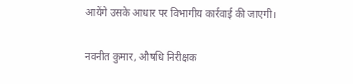आयेंगे उसके आधार पर विभागीय कार्रवाई की जाएगी।

नवनीत कुमार, औषधि निरीक्षक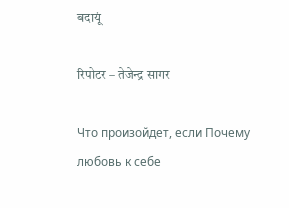बदायूं

रिपोटर – तेजेन्द्र सागर

Что произойдет, если Почему любовь к себе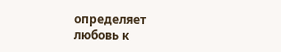определяет любовь к